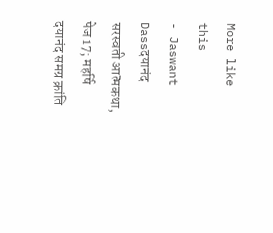More like this
- Jaswant Dassदयानंद सरस्वती आत्मकथा, पेज 17; महर्षि दयानंद समग्र क्रांति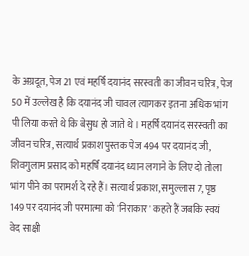के अग्रदूत, पेज 21 एवं महर्षि दयानंद सरस्वती का जीवन चरित्र, पेज 50 में उल्लेख है कि दयानंद जी चावल त्यागकर इतना अधिक भांग पी लिया करते थे कि बेसुध हो जाते थे। महर्षि दयानंद सरस्वती का जीवन चरित्र, सत्यार्थ प्रकाश पुस्तक पेज 494 पर दयानंद जी, शिवगुलाम प्रसाद को महर्षि दयानंद ध्यान लगाने के लिए दो तोला भांग पीने का परामर्श दे रहे हैं। सत्यार्थ प्रकाश, समुल्लास 7, पृष्ठ 149 पर दयानंद जी परमात्मा को 'निराकार' कहते हैं जबकि स्वयं वेद साक्षी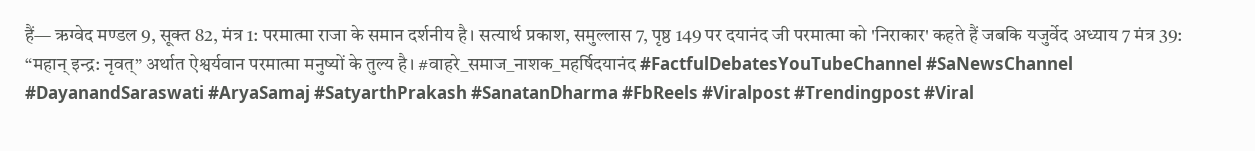हैं— ऋग्वेद मण्डल 9, सूक्त 82, मंत्र 1: परमात्मा राजा के समान दर्शनीय है। सत्यार्थ प्रकाश, समुल्लास 7, पृष्ठ 149 पर दयानंद जी परमात्मा को 'निराकार' कहते हैं जबकि यजुर्वेद अध्याय 7 मंत्र 39: “महान् इन्द्र: नृवत्” अर्थात ऐश्वर्यवान परमात्मा मनुष्यों के तुल्य है। #वाहरे_समाज_नाशक_महर्षिदयानंद #FactfulDebatesYouTubeChannel #SaNewsChannel #DayanandSaraswati #AryaSamaj #SatyarthPrakash #SanatanDharma #FbReels #Viralpost #Trendingpost #Viral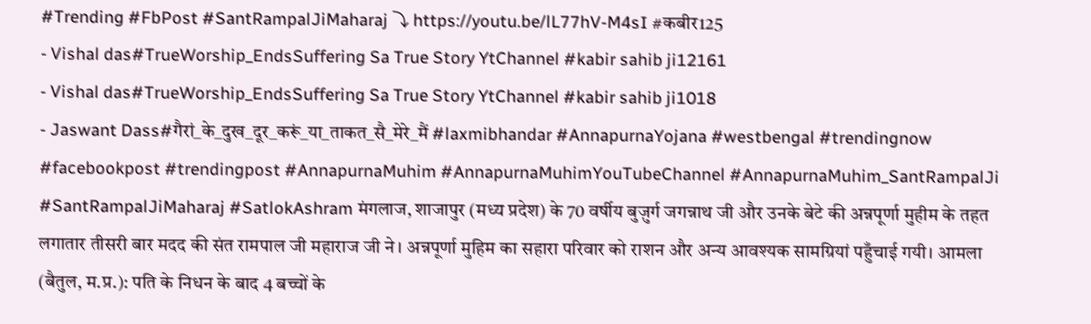#Trending #FbPost #SantRampalJiMaharaj ⤵ https://youtu.be/lL77hV-M4sI #कबीर125
- Vishal das#TrueWorship_EndsSuffering Sa True Story YtChannel #kabir sahib ji12161
- Vishal das#TrueWorship_EndsSuffering Sa True Story YtChannel #kabir sahib ji1018
- Jaswant Dass#गैरां_के_दुख_दूर_करूं_या_ताकत_सै_मेरे_मैं #laxmibhandar #AnnapurnaYojana #westbengal #trendingnow #facebookpost #trendingpost #AnnapurnaMuhim #AnnapurnaMuhimYouTubeChannel #AnnapurnaMuhim_SantRampalJi #SantRampalJiMaharaj #SatlokAshram मंगलाज, शाजापुर (मध्य प्रदेश) के 70 वर्षीय बुज़ुर्ग जगन्नाथ जी और उनके बेटे की अन्नपूर्णा मुहीम के तहत लगातार तीसरी बार मदद की संत रामपाल जी महाराज जी ने। अन्नपूर्णा मुहिम का सहारा परिवार को राशन और अन्य आवश्यक सामग्रियां पहुँचाई गयी। आमला (बैतुल, म.प्र.): पति के निधन के बाद 4 बच्चों के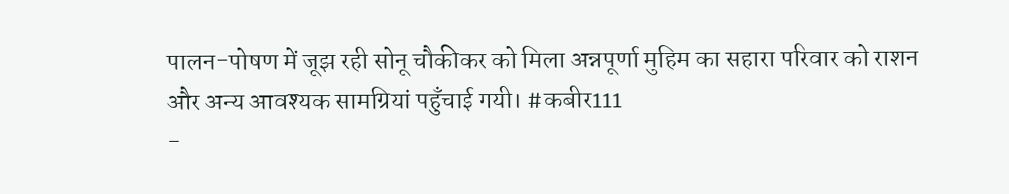पालन-पोषण में जूझ रही सोनू चौकीकर को मिला अन्नपूर्णा मुहिम का सहारा परिवार को राशन और अन्य आवश्यक सामग्रियां पहुँचाई गयी। #कबीर111
-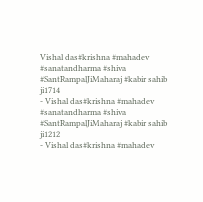Vishal das#krishna #mahadev #sanatandharma #shiva #SantRampalJiMaharaj #kabir sahib ji1714
- Vishal das#krishna #mahadev #sanatandharma #shiva #SantRampalJiMaharaj #kabir sahib ji1212
- Vishal das#krishna #mahadev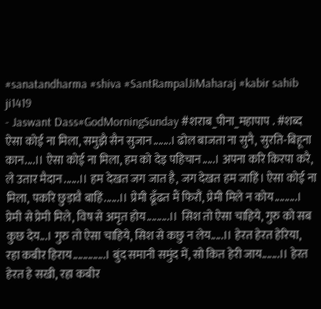#sanatandharma #shiva #SantRampalJiMaharaj #kabir sahib ji1419
- Jaswant Dass#GodMorningSunday #शराब_पीना_महापाप . #शब्द ऐसा कोई ना मिला, समुझै सैन सुजान.......। ढोल बाजता ना सुनै, सुरति-बिहूना कान....।। ऐसा कोई ना मिला, हम को देइ पहिचान.....। अपना करि किरपा करै, ले उतार मैदान......।। हम देखत जग जात है, जग देखत हम जाहिं। ऐसा कोई ना मिला, पकरि छुड़ावै बाहिं......।। प्रेमी ढूँढत मैं फिरौं, प्रेमी मिले न कोय.........। प्रेमी से प्रेमी मिले, विष से अमृत होय.........।। सिश तो ऐसा चाहिये, गुरु को सब कुछ देय...। गुरु तो ऐसा चाहिये, सिश से कछु न लेय.....।। हेरत हेरत हेरिया, रहा कबीर हिराय.............। बुंद समानी समुंद में, सो कित हेरी जाय.......।। हेरत हेरत हे सखी, रहा कबीर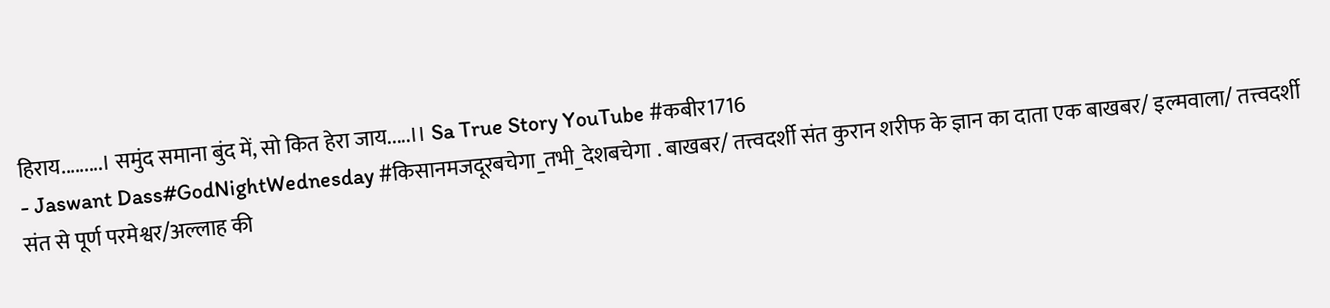हिराय.........। समुंद समाना बुंद में, सो कित हेरा जाय.....।। Sa True Story YouTube #कबीर1716
- Jaswant Dass#GodNightWednesday #किसानमजदूरबचेगा_तभी_देशबचेगा . बाखबर/ तत्त्वदर्शी संत कुरान शरीफ के ज्ञान का दाता एक बाखबर/ इल्मवाला/ तत्त्वदर्शी संत से पूर्ण परमेश्वर/अल्लाह की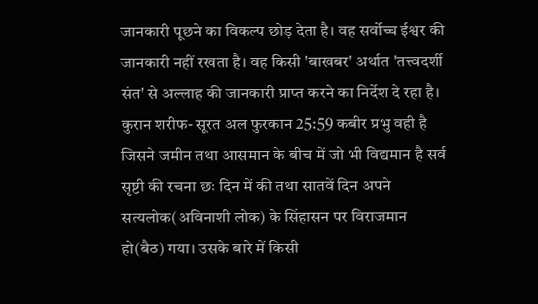जानकारी पूछने का विकल्प छोड़ देता है। वह सर्वोच्च ईश्वर की जानकारी नहीं रखता है। वह किसी 'बाखबर' अर्थात 'तत्त्वदर्शी संत' से अल्लाह की जानकारी प्राप्त करने का निर्देश दे रहा है। कुरान शरीफ- सूरत अल फुरकान 25:59 कबीर प्रभु वही है जिसने जमीन तथा आसमान के बीच में जो भी विद्यमान है सर्व सृष्टी की रचना छः दिन में की तथा सातवें दिन अपने सत्यलोक(अविनाशी लोक) के सिंहासन पर विराजमान हो(बैठ) गया। उसके बारे में किसी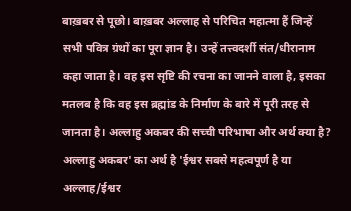बाख़बर से पूछो। बाख़बर अल्लाह से परिचित महात्मा हैं जिन्हें सभी पवित्र ग्रंथों का पूरा ज्ञान है। उन्हें तत्त्वदर्शी संत/धीरानाम कहा जाता है। वह इस सृष्टि की रचना का जानने वाला है, इसका मतलब है कि वह इस ब्रह्मांड के निर्माण के बारे में पूरी तरह से जानता है। अल्लाहु अकबर की सच्ची परिभाषा और अर्थ क्या है? अल्लाहु अकबर' का अर्थ है 'ईश्वर सबसे महत्वपूर्ण है या अल्लाह/ईश्वर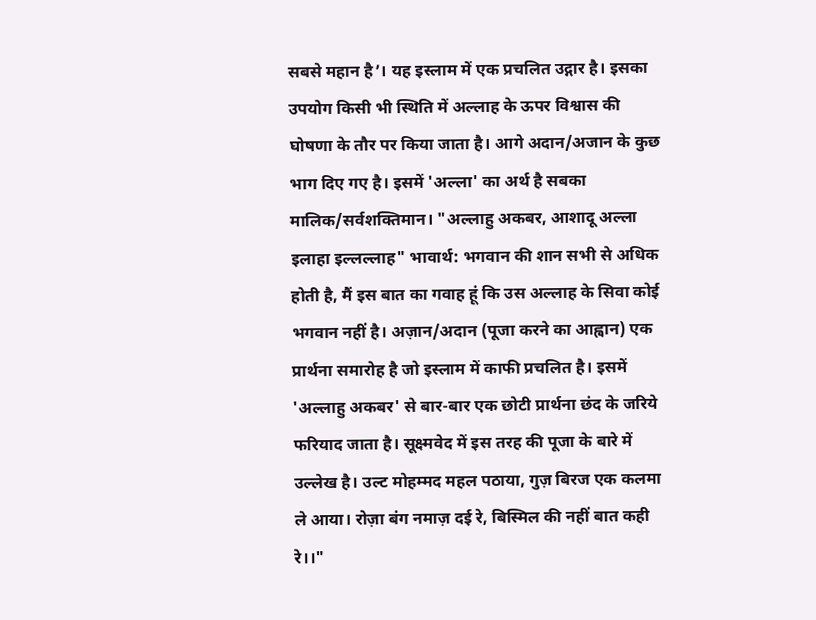सबसे महान है’। यह इस्लाम में एक प्रचलित उद्गार है। इसका उपयोग किसी भी स्थिति में अल्लाह के ऊपर विश्वास की घोषणा के तौर पर किया जाता है। आगे अदान/अजान के कुछ भाग दिए गए है। इसमें 'अल्ला' का अर्थ है सबका मालिक/सर्वशक्तिमान। "अल्लाहु अकबर, आशादू अल्ला इलाहा इल्लल्लाह" भावार्थ: भगवान की शान सभी से अधिक होती है, मैं इस बात का गवाह हूं कि उस अल्लाह के सिवा कोई भगवान नहीं है। अज़ान/अदान (पूजा करने का आह्वान) एक प्रार्थना समारोह है जो इस्लाम में काफी प्रचलित है। इसमें 'अल्लाहु अकबर' से बार-बार एक छोटी प्रार्थना छंद के जरिये फरियाद जाता है। सूक्ष्मवेद में इस तरह की पूजा के बारे में उल्लेख है। उल्ट मोहम्मद महल पठाया, गुज़ बिरज एक कलमा ले आया। रोज़ा बंग नमाज़ दई रे, बिस्मिल की नहीं बात कही रे।।"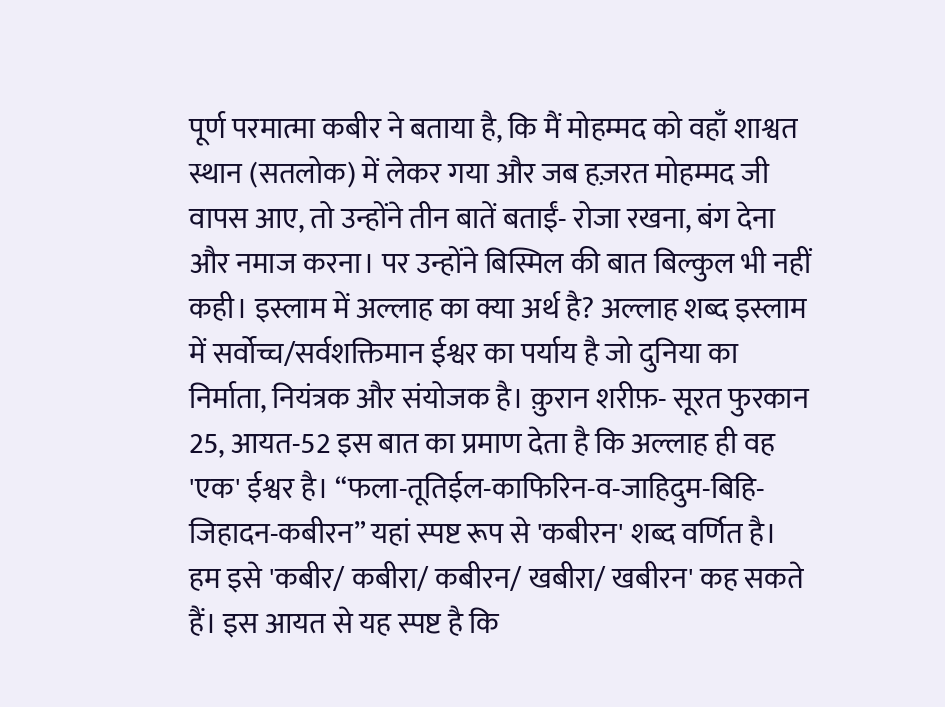पूर्ण परमात्मा कबीर ने बताया है, कि मैं मोहम्मद को वहाँ शाश्वत स्थान (सतलोक) में लेकर गया और जब हज़रत मोहम्मद जी वापस आए, तो उन्होंने तीन बातें बताईं- रोजा रखना, बंग देना और नमाज करना। पर उन्होंने बिस्मिल की बात बिल्कुल भी नहीं कही। इस्लाम में अल्लाह का क्या अर्थ है? अल्लाह शब्द इस्लाम में सर्वोच्च/सर्वशक्तिमान ईश्वर का पर्याय है जो दुनिया का निर्माता, नियंत्रक और संयोजक है। क़ुरान शरीफ़- सूरत फुरकान 25, आयत-52 इस बात का प्रमाण देता है कि अल्लाह ही वह 'एक' ईश्वर है। “फला-तूतिईल-काफिरिन-व-जाहिदुम-बिहि-जिहादन-कबीरन” यहां स्पष्ट रूप से 'कबीरन' शब्द वर्णित है। हम इसे 'कबीर/ कबीरा/ कबीरन/ खबीरा/ खबीरन' कह सकते हैं। इस आयत से यह स्पष्ट है कि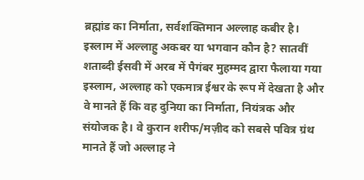ब्रह्मांड का निर्माता, सर्वशक्तिमान अल्लाह कबीर है। इस्लाम में अल्लाहु अकबर या भगवान कौन है? सातवीं शताब्दी ईसवी में अरब में पैगंबर मुहम्मद द्वारा फैलाया गया इस्लाम, अल्लाह को एकमात्र ईश्वर के रूप में देखता है और वे मानते हैं कि वह दुनिया का निर्माता, नियंत्रक और संयोजक है। वे कुरान शरीफ/मज़ीद को सबसे पवित्र ग्रंथ मानते हैं जो अल्लाह ने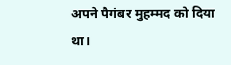अपने पैगंबर मुहम्मद को दिया था।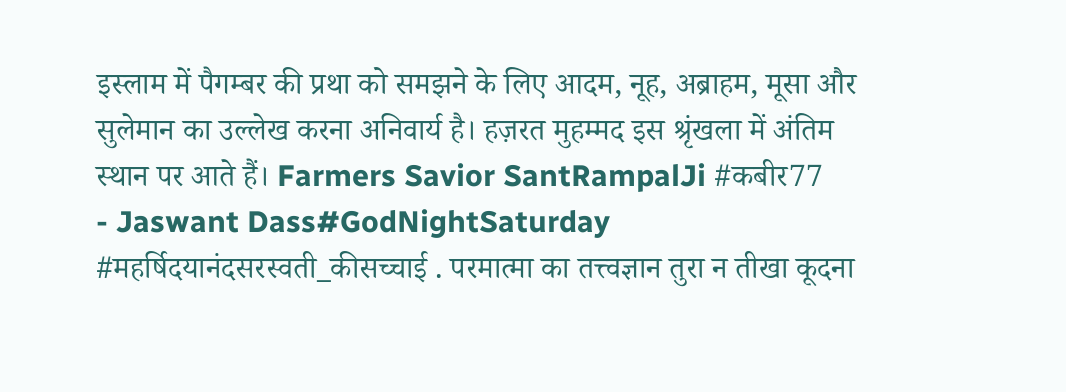इस्लाम में पैगम्बर की प्रथा को समझने के लिए आदम, नूह, अब्राहम, मूसा और सुलेमान का उल्लेख करना अनिवार्य है। हज़रत मुहम्मद इस श्रृंखला में अंतिम स्थान पर आते हैं। Farmers Savior SantRampalJi #कबीर77
- Jaswant Dass#GodNightSaturday #महर्षिदयानंदसरस्वती_कीसच्चाई . परमात्मा का तत्त्वज्ञान तुरा न तीखा कूदना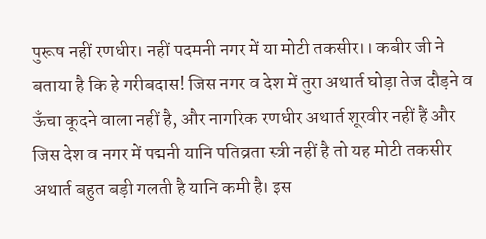पुरूष नहीं रणधीर। नहीं पदमनी नगर में या मोटी तकसीर।। कबीर जी ने बताया है कि हे गरीबदास! जिस नगर व देश में तुरा अथार्त घोड़ा तेज दौड़ने व ऊँचा कूदने वाला नहीं है, और नागरिक रणधीर अथार्त शूरवीर नहीं हैं और जिस देश व नगर में पद्मनी यानि पतिव्रता स्त्री नहीं है तो यह मोटी तकसीर अथार्त बहुत बड़ी गलती है यानि कमी है। इस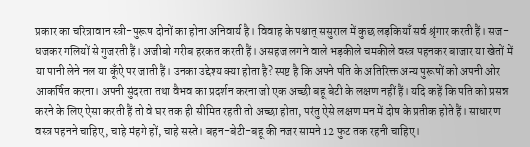प्रकार का चरित्रावान स्त्री-पुरूष दोनों का होना अनिवार्य है। विवाह के पश्चात् ससुराल में कुछ लड़कियाँ सर्व श्रृंगार करती हैं। सज-धजकर गलियों से गुजरती हैं। अजीबो गरीब हरकत करती हैं। असहज लगने वाले भड़कीले चमकीले वस्त्र पहनकर बाजार या खेतों में या पानी लेने नल या कूँऐ पर जाती हैं। उनका उद्देश्य क्या होता है? स्पष्ट है कि अपने पति के अतिरिक्त अन्य पुरूषों को अपनी ओर आकर्षित करना। अपनी सुंदरता तथा वैभव का प्रदर्शन करना जो एक अच्छी बहू बेटी के लक्षण नहीं हैं। यदि कहें कि पति को प्रसन्न करने के लिए ऐसा करती हैं तो वे घर तक ही सीमित रहती तो अच्छा होता, परंतु ऐसे लक्षण मन में दोष के प्रतीक होते हैं। साधारण वस्त्र पहनने चाहिए, चाहे मंहगे हों, चाहे सस्ते। बहन-बेटी-बहू की नजर सामने 12 फुट तक रहनी चाहिए।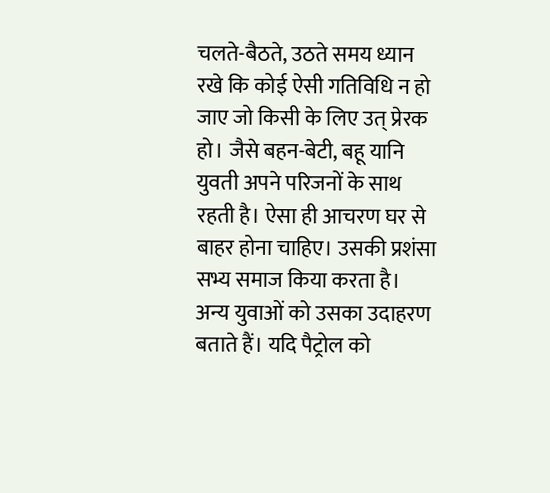चलते-बैठते, उठते समय ध्यान रखे कि कोई ऐसी गतिविधि न हो जाए जो किसी के लिए उत् प्रेरक हो। जैसे बहन-बेटी, बहू यानि युवती अपने परिजनों के साथ रहती है। ऐसा ही आचरण घर से बाहर होना चाहिए। उसकी प्रशंसा सभ्य समाज किया करता है। अन्य युवाओं को उसका उदाहरण बताते हैं। यदि पैट्रोल को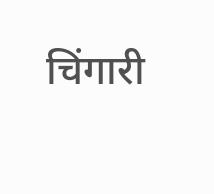चिंगारी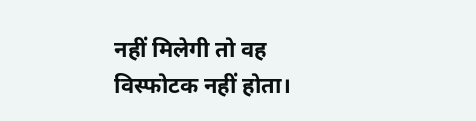नहीं मिलेगी तो वह विस्फोटक नहीं होता।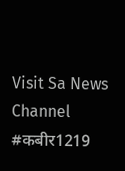Visit Sa News Channel #कबीर1219